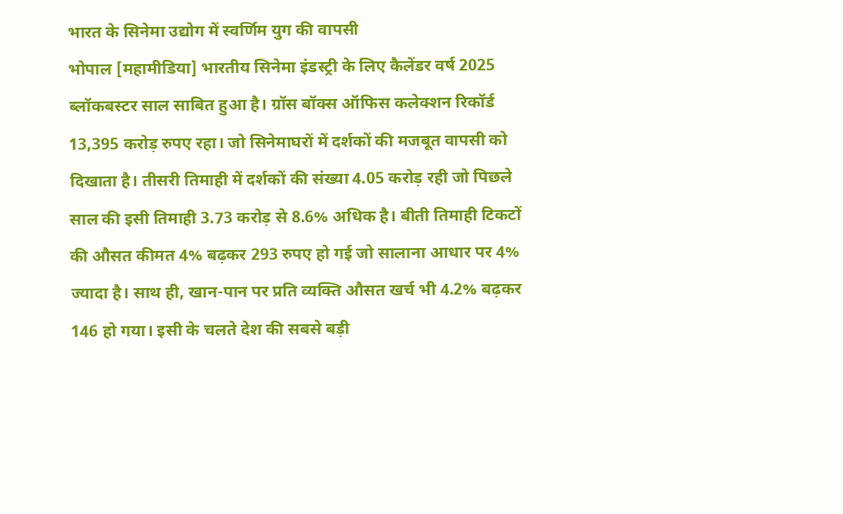भारत के सिनेमा उद्योग में स्वर्णिम युग की वापसी
भोपाल [महामीडिया] भारतीय सिनेमा इंडस्ट्री के लिए कैलेंडर वर्ष 2025 ब्लॉकबस्टर साल साबित हुआ है। ग्रॉस बॉक्स ऑफिस कलेक्शन रिकॉर्ड 13,395 करोड़ रुपए रहा। जो सिनेमाघरों में दर्शकों की मजबूत वापसी को दिखाता है। तीसरी तिमाही में दर्शकों की संख्या 4.05 करोड़ रही जो पिछले साल की इसी तिमाही 3.73 करोड़ से 8.6% अधिक है। बीती तिमाही टिकटों की औसत कीमत 4% बढ़कर 293 रुपए हो गई जो सालाना आधार पर 4% ज्यादा है। साथ ही, खान-पान पर प्रति व्यक्ति औसत खर्च भी 4.2% बढ़कर 146 हो गया। इसी के चलते देश की सबसे बड़ी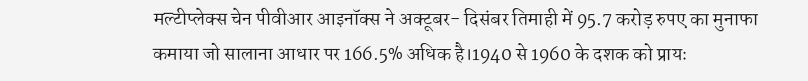मल्टीप्लेक्स चेन पीवीआर आइनॉक्स ने अक्टूबर- दिसंबर तिमाही में 95.7 करोड़ रुपए का मुनाफा कमाया जो सालाना आधार पर 166.5% अधिक है।1940 से 1960 के दशक को प्रायः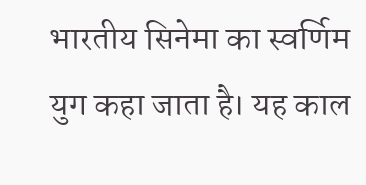भारतीय सिनेमा का स्वर्णिम युग कहा जाता है। यह काल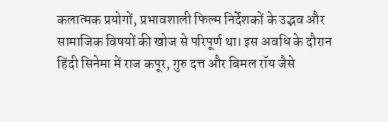कलात्मक प्रयोगों, प्रभावशाली फिल्म निर्देशकों के उद्भव और सामाजिक विषयों की खोज से परिपूर्ण था। इस अवधि के दौरान हिंदी सिनेमा में राज कपूर, गुरु दत्त और बिमल रॉय जैसे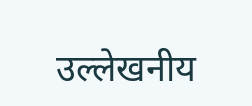उल्लेखनीय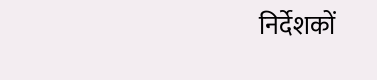निर्देशकों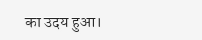का उदय हुआ।